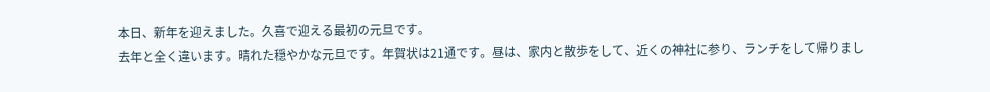本日、新年を迎えました。久喜で迎える最初の元旦です。
去年と全く違います。晴れた穏やかな元旦です。年賀状は21通です。昼は、家内と散歩をして、近くの神社に参り、ランチをして帰りまし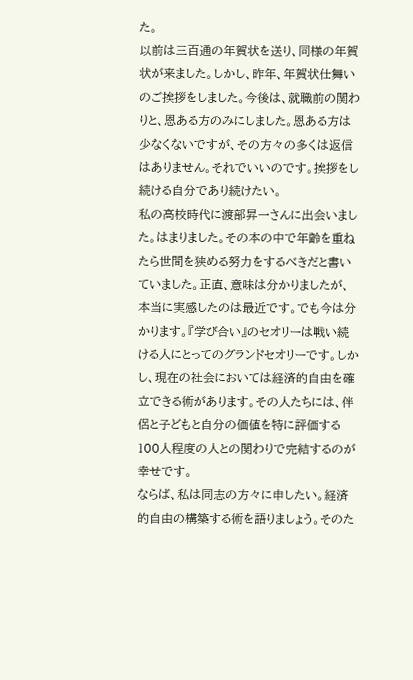た。
以前は三百通の年賀状を送り、同様の年賀状が来ました。しかし、昨年、年賀状仕舞いのご挨拶をしました。今後は、就職前の関わりと、恩ある方のみにしました。恩ある方は少なくないですが、その方々の多くは返信はありません。それでいいのです。挨拶をし続ける自分であり続けたい。
私の高校時代に渡部昇一さんに出会いました。はまりました。その本の中で年齢を重ねたら世間を狭める努力をするべきだと書いていました。正直、意味は分かりましたが、本当に実感したのは最近です。でも今は分かります。『学び合い』のセオリーは戦い続ける人にとってのグランドセオリーです。しかし、現在の社会においては経済的自由を確立できる術があります。その人たちには、伴侶と子どもと自分の価値を特に評価する100人程度の人との関わりで完結するのが幸せです。
ならば、私は同志の方々に申したい。経済的自由の構築する術を語りましょう。そのた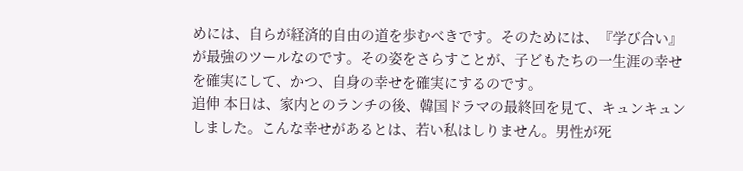めには、自らが経済的自由の道を歩むべきです。そのためには、『学び合い』が最強のツールなのです。その姿をさらすことが、子どもたちの一生涯の幸せを確実にして、かつ、自身の幸せを確実にするのです。
追伸 本日は、家内とのランチの後、韓国ドラマの最終回を見て、キュンキュンしました。こんな幸せがあるとは、若い私はしりません。男性が死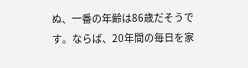ぬ、一番の年齢は86歳だそうです。ならば、20年間の毎日を家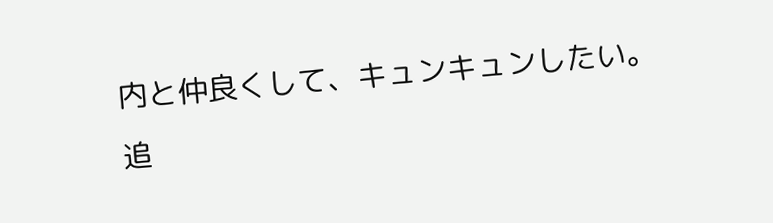内と仲良くして、キュンキュンしたい。
追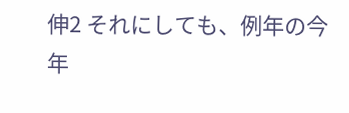伸2 それにしても、例年の今年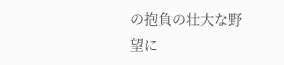の抱負の壮大な野望に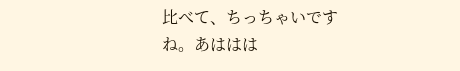比べて、ちっちゃいですね。あははは